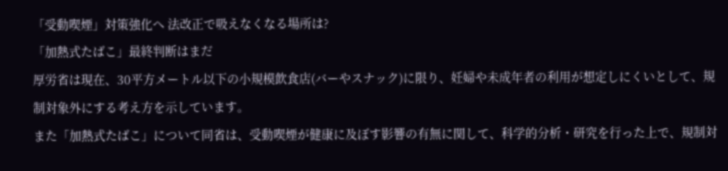「受動喫煙」対策強化へ 法改正で吸えなくなる場所は?
「加熱式たばこ」最終判断はまだ
厚労省は現在、30平方メートル以下の小規模飲食店(バーやスナック)に限り、妊婦や未成年者の利用が想定しにくいとして、規制対象外にする考え方を示しています。
また「加熱式たばこ」について同省は、受動喫煙が健康に及ぼす影響の有無に関して、科学的分析・研究を行った上で、規制対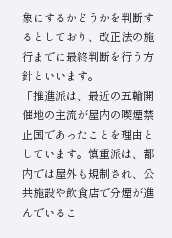象にするかどうかを判断するとしており、改正法の施行までに最終判断を行う方針といいます。
「推進派は、最近の五輪開催地の主流が屋内の喫煙禁止国であったことを理由としています。慎重派は、都内では屋外も規制され、公共施設や飲食店で分煙が進んでいるこ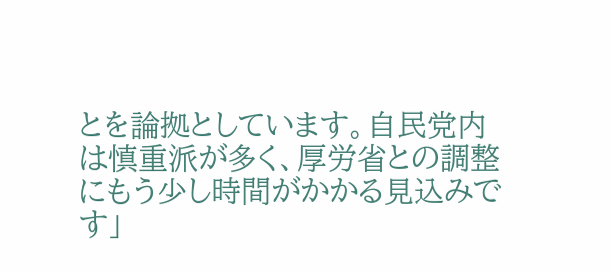とを論拠としています。自民党内は慎重派が多く、厚労省との調整にもう少し時間がかかる見込みです」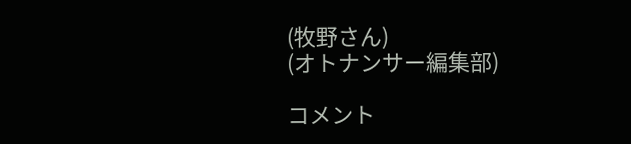(牧野さん)
(オトナンサー編集部)

コメント